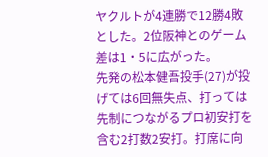ヤクルトが4連勝で12勝4敗とした。2位阪神とのゲーム差は1・5に広がった。
先発の松本健吾投手(27)が投げては6回無失点、打っては先制につながるプロ初安打を含む2打数2安打。打席に向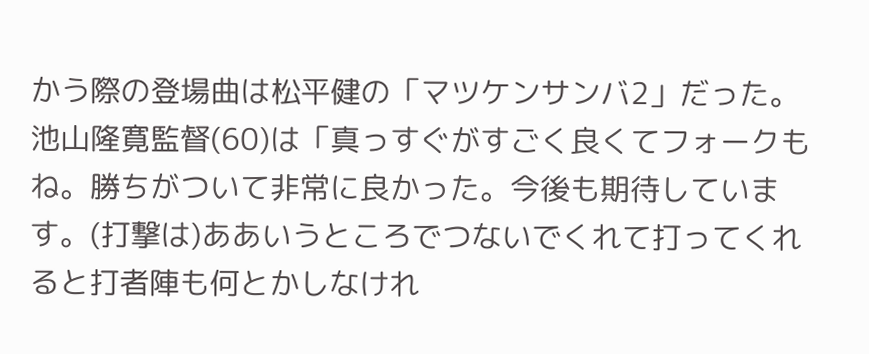かう際の登場曲は松平健の「マツケンサンバ2」だった。池山隆寛監督(60)は「真っすぐがすごく良くてフォークもね。勝ちがついて非常に良かった。今後も期待しています。(打撃は)ああいうところでつないでくれて打ってくれると打者陣も何とかしなけれ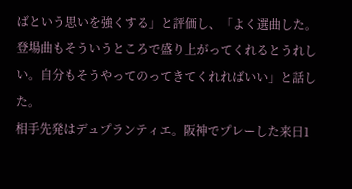ばという思いを強くする」と評価し、「よく選曲した。登場曲もそういうところで盛り上がってくれるとうれしい。自分もそうやってのってきてくれればいい」と話した。
相手先発はデュプランティエ。阪神でプレーした来日1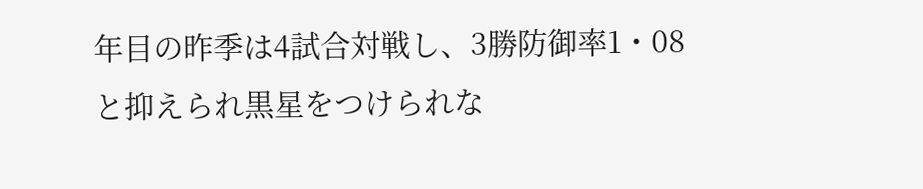年目の昨季は4試合対戦し、3勝防御率1・08と抑えられ黒星をつけられな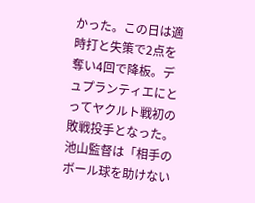かった。この日は適時打と失策で2点を奪い4回で降板。デュプランティエにとってヤクルト戦初の敗戦投手となった。池山監督は「相手のボール球を助けない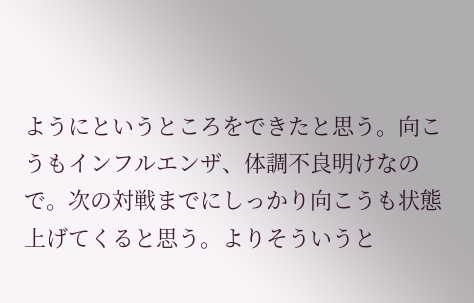ようにというところをできたと思う。向こうもインフルエンザ、体調不良明けなので。次の対戦までにしっかり向こうも状態上げてくると思う。よりそういうと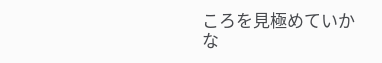ころを見極めていかな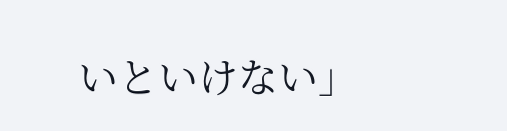いといけない」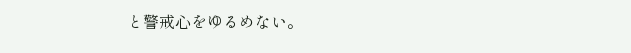と警戒心をゆるめない。